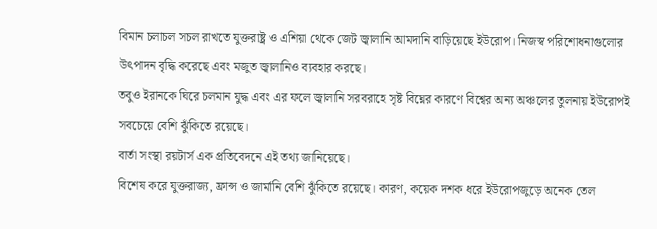বিমান চলাচল সচল রাখতে যুক্তরাষ্ট্র ও এশিয়া থেকে জেট জ্বালানি আমদানি বাড়িয়েছে ইউরোপ। নিজস্ব পরিশোধনাগুলোর উৎপাদন বৃদ্ধি করেছে এবং মজুত জ্বালানিও ব্যবহার করছে।
তবুও ইরানকে ঘিরে চলমান যুদ্ধ এবং এর ফলে জ্বালানি সরবরাহে সৃষ্ট বিঘ্নের কারণে বিশ্বের অন্য অঞ্চলের তুলনায় ইউরোপই সবচেয়ে বেশি ঝুঁকিতে রয়েছে।
বার্তা সংস্থা রয়টার্স এক প্রতিবেদনে এই তথ্য জানিয়েছে।
বিশেষ করে যুক্তরাজ্য, ফ্রান্স ও জার্মানি বেশি ঝুঁকিতে রয়েছে। কারণ, কয়েক দশক ধরে ইউরোপজুড়ে অনেক তেল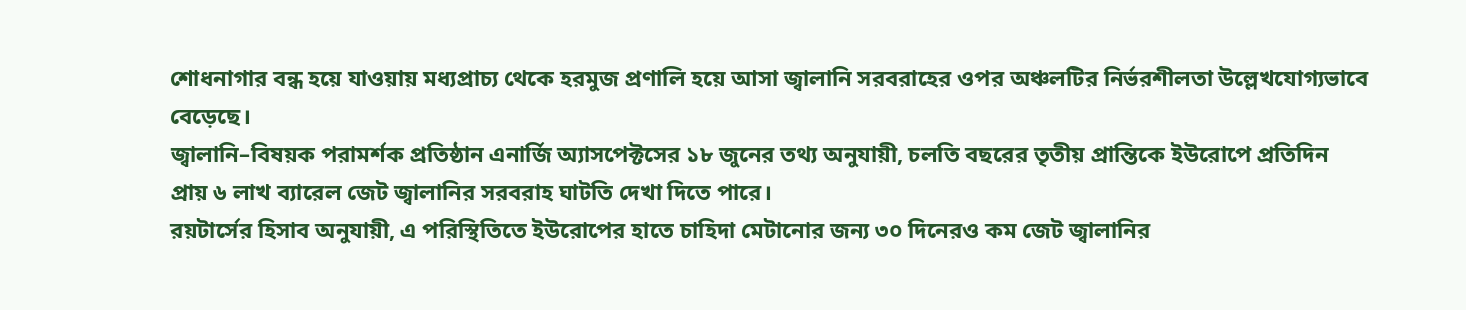শোধনাগার বন্ধ হয়ে যাওয়ায় মধ্যপ্রাচ্য থেকে হরমুজ প্রণালি হয়ে আসা জ্বালানি সরবরাহের ওপর অঞ্চলটির নির্ভরশীলতা উল্লেখযোগ্যভাবে বেড়েছে।
জ্বালানি–বিষয়ক পরামর্শক প্রতিষ্ঠান এনার্জি অ্যাসপেক্টসের ১৮ জুনের তথ্য অনুযায়ী, চলতি বছরের তৃতীয় প্রান্তিকে ইউরোপে প্রতিদিন প্রায় ৬ লাখ ব্যারেল জেট জ্বালানির সরবরাহ ঘাটতি দেখা দিতে পারে।
রয়টার্সের হিসাব অনুযায়ী, এ পরিস্থিতিতে ইউরোপের হাতে চাহিদা মেটানোর জন্য ৩০ দিনেরও কম জেট জ্বালানির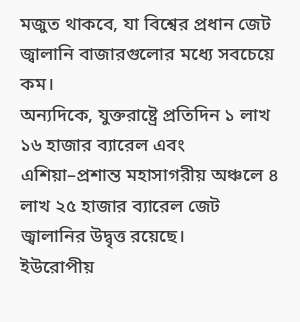মজুত থাকবে, যা বিশ্বের প্রধান জেট জ্বালানি বাজারগুলোর মধ্যে সবচেয়ে কম।
অন্যদিকে, যুক্তরাষ্ট্রে প্রতিদিন ১ লাখ ১৬ হাজার ব্যারেল এবং এশিয়া–প্রশান্ত মহাসাগরীয় অঞ্চলে ৪ লাখ ২৫ হাজার ব্যারেল জেট জ্বালানির উদ্বৃত্ত রয়েছে।
ইউরোপীয়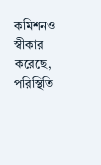কমিশনও স্বীকার করেছে, পরিস্থিতি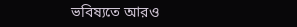ভবিষ্যতে আরও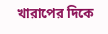খারাপের দিকে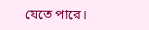যেতে পারে।